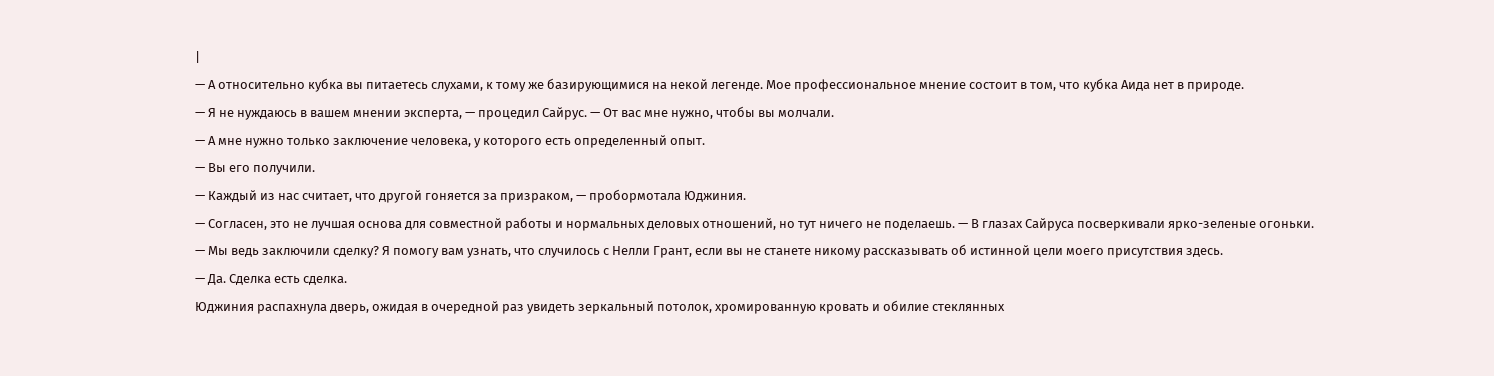|
— А относительно кубка вы питаетесь слухами, к тому же базирующимися на некой легенде. Мое профессиональное мнение состоит в том, что кубка Аида нет в природе.
— Я не нуждаюсь в вашем мнении эксперта, — процедил Сайрус. — От вас мне нужно, чтобы вы молчали.
— А мне нужно только заключение человека, у которого есть определенный опыт.
— Вы его получили.
— Каждый из нас считает, что другой гоняется за призраком, — пробормотала Юджиния.
— Согласен, это не лучшая основа для совместной работы и нормальных деловых отношений, но тут ничего не поделаешь. — В глазах Сайруса посверкивали ярко-зеленые огоньки. — Мы ведь заключили сделку? Я помогу вам узнать, что случилось с Нелли Грант, если вы не станете никому рассказывать об истинной цели моего присутствия здесь.
— Да. Сделка есть сделка.
Юджиния распахнула дверь, ожидая в очередной раз увидеть зеркальный потолок, хромированную кровать и обилие стеклянных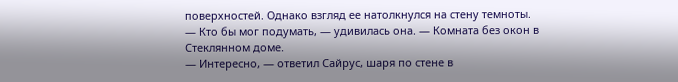поверхностей. Однако взгляд ее натолкнулся на стену темноты.
— Кто бы мог подумать, — удивилась она. — Комната без окон в Стеклянном доме.
— Интересно, — ответил Сайрус, шаря по стене в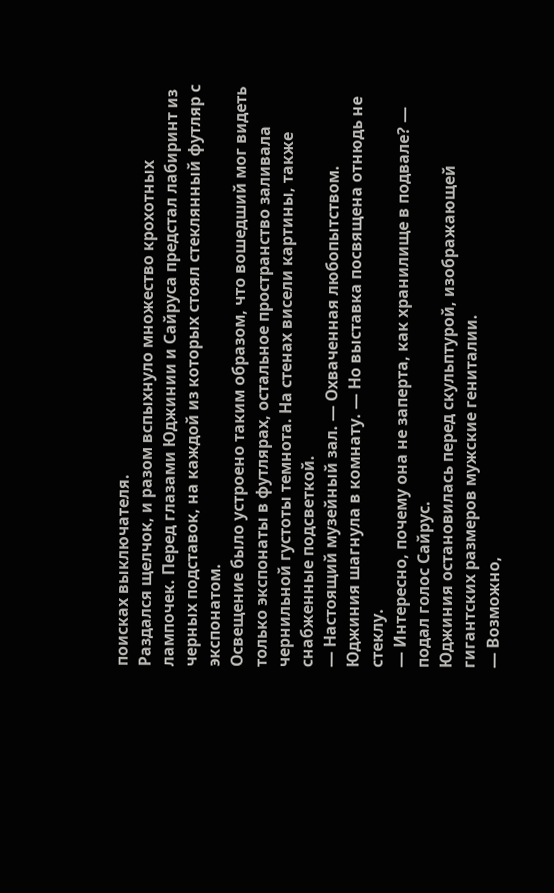поисках выключателя.
Раздался щелчок, и разом вспыхнуло множество крохотных лампочек. Перед глазами Юджинии и Сайруса предстал лабиринт из черных подставок, на каждой из которых стоял стеклянный футляр с экспонатом.
Освещение было устроено таким образом, что вошедший мог видеть только экспонаты в футлярах, остальное пространство заливала чернильной густоты темнота. На стенах висели картины, также снабженные подсветкой.
— Настоящий музейный зал. — Охваченная любопытством. Юджиния шагнула в комнату. — Но выставка посвящена отнюдь не стеклу.
— Интересно, почему она не заперта, как хранилище в подвале? — подал голос Сайрус.
Юджиния остановилась перед скульптурой, изображающей гигантских размеров мужские гениталии.
— Возможно,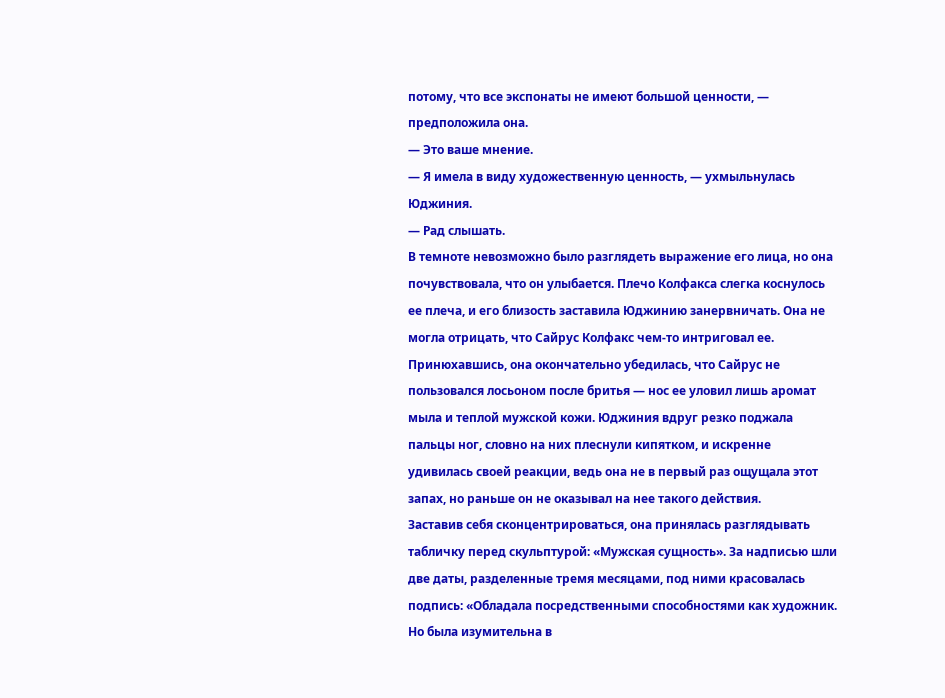потому, что все экспонаты не имеют большой ценности, — предположила она.
— Это ваше мнение.
— Я имела в виду художественную ценность, — ухмыльнулась Юджиния.
— Рад слышать.
В темноте невозможно было разглядеть выражение его лица, но она почувствовала, что он улыбается. Плечо Колфакса слегка коснулось ее плеча, и его близость заставила Юджинию занервничать. Она не могла отрицать, что Сайрус Колфакс чем-то интриговал ее. Принюхавшись, она окончательно убедилась, что Сайрус не пользовался лосьоном после бритья — нос ее уловил лишь аромат мыла и теплой мужской кожи. Юджиния вдруг резко поджала пальцы ног, словно на них плеснули кипятком, и искренне удивилась своей реакции, ведь она не в первый раз ощущала этот запах, но раньше он не оказывал на нее такого действия.
Заставив себя сконцентрироваться, она принялась разглядывать табличку перед скульптурой: «Мужская сущность». За надписью шли две даты, разделенные тремя месяцами, под ними красовалась подпись: «Обладала посредственными способностями как художник. Но была изумительна в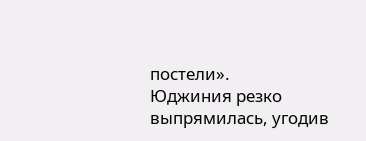постели».
Юджиния резко выпрямилась, угодив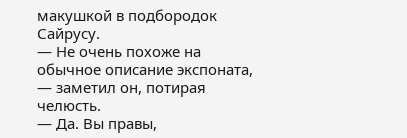макушкой в подбородок Сайрусу.
— Не очень похоже на обычное описание экспоната, — заметил он, потирая челюсть.
— Да. Вы правы,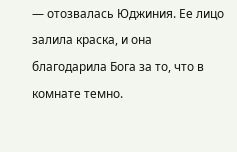— отозвалась Юджиния. Ее лицо залила краска, и она благодарила Бога за то, что в комнате темно.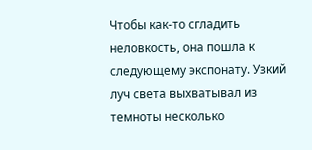Чтобы как-то сгладить неловкость, она пошла к следующему экспонату. Узкий луч света выхватывал из темноты несколько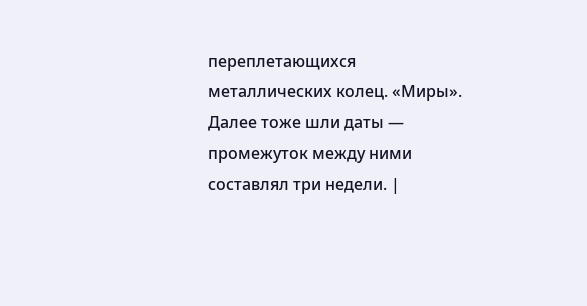переплетающихся металлических колец. «Миры». Далее тоже шли даты — промежуток между ними составлял три недели. |